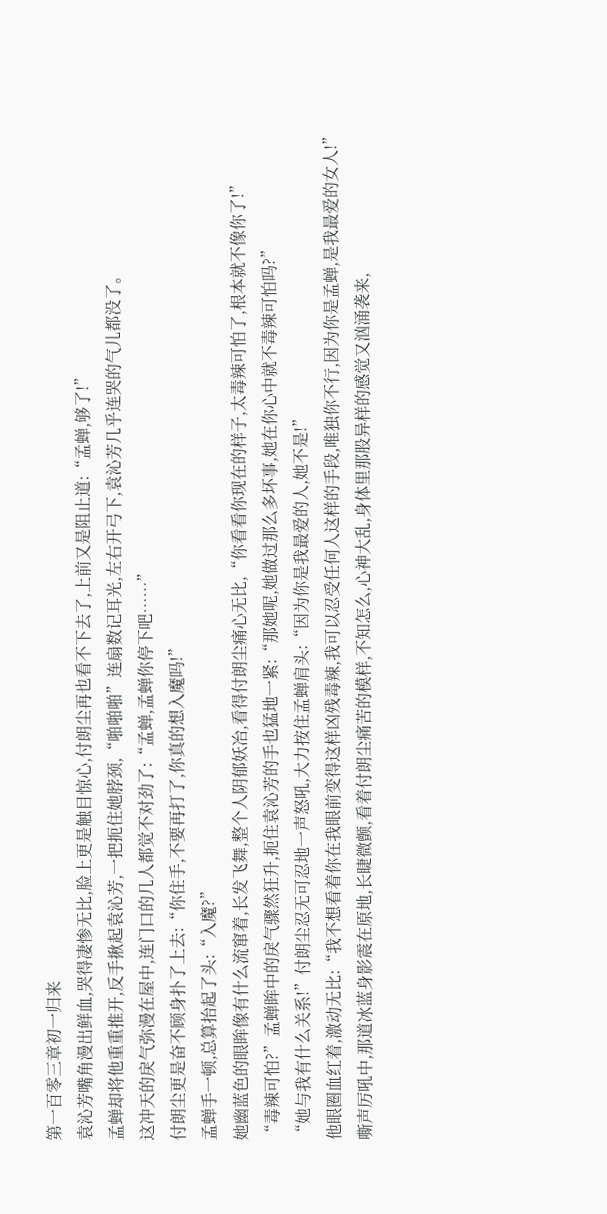第一百零三章初一归来
袁沁芳嘴角漫出鲜血,哭得凄惨无比,脸上更是触目惊心,付朗尘再也看不下去了,上前又是阻止道:“孟蝉,够了!”
孟蝉却将他重重推开,反手揪起袁沁芳,一把扼住她脖颈,“啪啪啪”连扇数记耳光,左右开弓下,袁沁芳几乎连哭的气儿都没了。
这冲天的戾气弥漫在屋中,连门口的几人都觉不对劲了:“孟蝉,孟蝉你停下吧……”
付朗尘更是奋不顾身扑了上去:“你住手,不要再打了,你真的想入魔吗!”
孟蝉手一顿,总算抬起了头:“入魔?”
她幽蓝色的眼眸像有什么流窜着,长发飞舞,整个人阴郁妖冶,看得付朗尘痛心无比,“你看看你现在的样子,太毒辣可怕了,根本就不像你了!”
“毒辣可怕?”孟蝉眸中的戾气骤然狂升,扼住袁沁芳的手也猛地一紧:“那她呢,她做过那么多坏事,她在你心中就不毒辣可怕吗?”
“她与我有什么关系!”付朗尘忍无可忍地一声怒吼,大力按住孟蝉肩头:“因为你是我最爱的人,她不是!”
他眼圈血红着,激动无比:“我不想看着你在我眼前变得这样凶残毒辣,我可以忍受任何人这样的手段,唯独你不行,因为你是孟蝉,是我最爱的女人!”
嘶声厉吼中,那道冰蓝身影震在原地,长睫微颤,看着付朗尘痛苦的模样,不知怎么,心神大乱,身体里那股异样的感觉又汹涌袭来,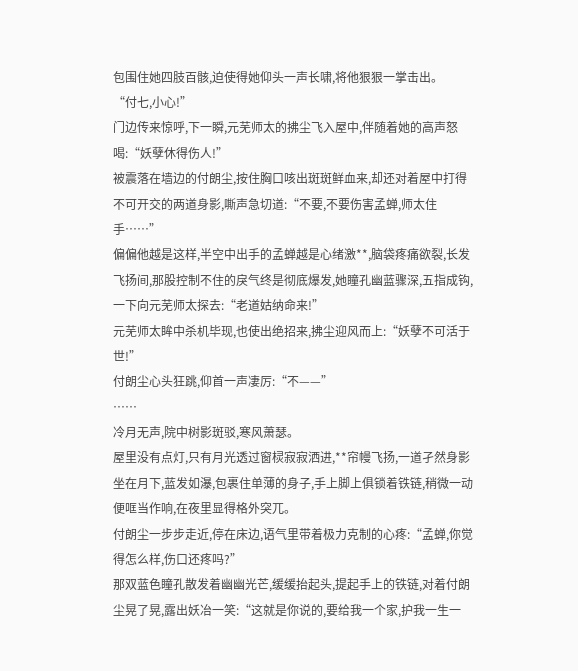包围住她四肢百骸,迫使得她仰头一声长啸,将他狠狠一掌击出。
“付七,小心!”
门边传来惊呼,下一瞬,元芜师太的拂尘飞入屋中,伴随着她的高声怒喝:“妖孽休得伤人!”
被震落在墙边的付朗尘,按住胸口咳出斑斑鲜血来,却还对着屋中打得不可开交的两道身影,嘶声急切道:“不要,不要伤害孟蝉,师太住手……”
偏偏他越是这样,半空中出手的孟蝉越是心绪激**,脑袋疼痛欲裂,长发飞扬间,那股控制不住的戾气终是彻底爆发,她瞳孔幽蓝骤深,五指成钩,一下向元芜师太探去:“老道姑纳命来!”
元芜师太眸中杀机毕现,也使出绝招来,拂尘迎风而上:“妖孽不可活于世!”
付朗尘心头狂跳,仰首一声凄厉:“不——”
……
冷月无声,院中树影斑驳,寒风萧瑟。
屋里没有点灯,只有月光透过窗棂寂寂洒进,**帘幔飞扬,一道孑然身影坐在月下,蓝发如瀑,包裹住单薄的身子,手上脚上俱锁着铁链,稍微一动便哐当作响,在夜里显得格外突兀。
付朗尘一步步走近,停在床边,语气里带着极力克制的心疼:“孟蝉,你觉得怎么样,伤口还疼吗?”
那双蓝色瞳孔散发着幽幽光芒,缓缓抬起头,提起手上的铁链,对着付朗尘晃了晃,露出妖冶一笑:“这就是你说的,要给我一个家,护我一生一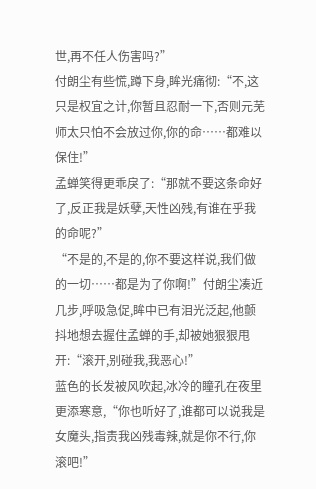世,再不任人伤害吗?”
付朗尘有些慌,蹲下身,眸光痛彻:“不,这只是权宜之计,你暂且忍耐一下,否则元芜师太只怕不会放过你,你的命……都难以保住!”
孟蝉笑得更乖戾了:“那就不要这条命好了,反正我是妖孽,天性凶残,有谁在乎我的命呢?”
“不是的,不是的,你不要这样说,我们做的一切……都是为了你啊!”付朗尘凑近几步,呼吸急促,眸中已有泪光泛起,他颤抖地想去握住孟蝉的手,却被她狠狠甩开:“滚开,别碰我,我恶心!”
蓝色的长发被风吹起,冰冷的瞳孔在夜里更添寒意,“你也听好了,谁都可以说我是女魔头,指责我凶残毒辣,就是你不行,你滚吧!”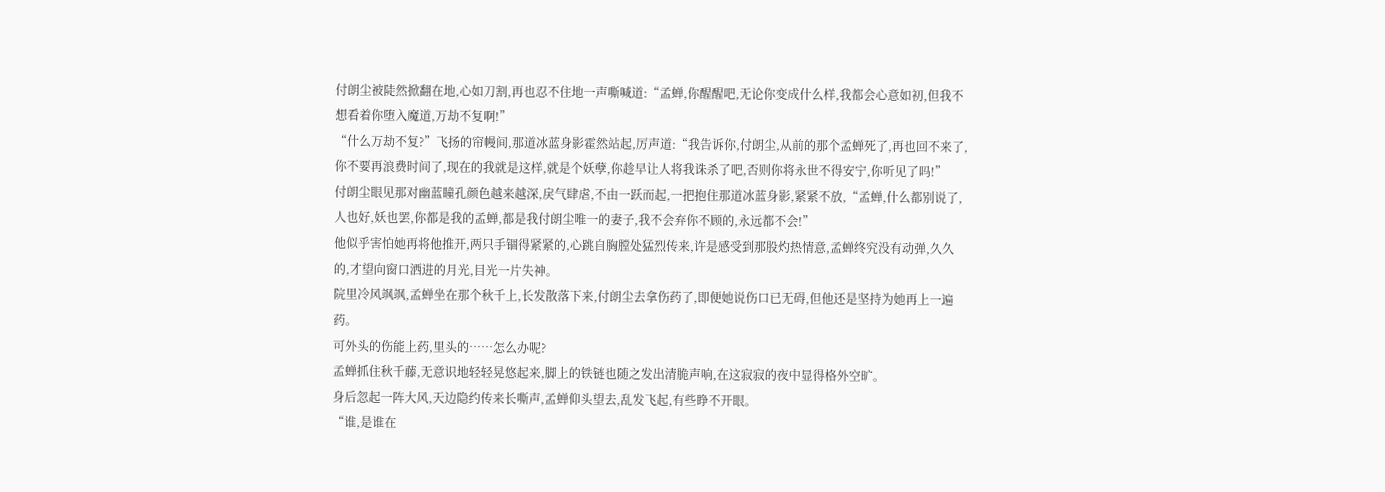付朗尘被陡然掀翻在地,心如刀割,再也忍不住地一声嘶喊道:“孟蝉,你醒醒吧,无论你变成什么样,我都会心意如初,但我不想看着你堕入魔道,万劫不复啊!”
“什么万劫不复?”飞扬的帘幔间,那道冰蓝身影霍然站起,厉声道:“我告诉你,付朗尘,从前的那个孟蝉死了,再也回不来了,你不要再浪费时间了,现在的我就是这样,就是个妖孽,你趁早让人将我诛杀了吧,否则你将永世不得安宁,你听见了吗!”
付朗尘眼见那对幽蓝瞳孔颜色越来越深,戾气肆虐,不由一跃而起,一把抱住那道冰蓝身影,紧紧不放,“孟蝉,什么都别说了,人也好,妖也罢,你都是我的孟蝉,都是我付朗尘唯一的妻子,我不会弃你不顾的,永远都不会!”
他似乎害怕她再将他推开,两只手锢得紧紧的,心跳自胸膛处猛烈传来,许是感受到那股灼热情意,孟蝉终究没有动弹,久久的,才望向窗口洒进的月光,目光一片失神。
院里冷风飒飒,孟蝉坐在那个秋千上,长发散落下来,付朗尘去拿伤药了,即便她说伤口已无碍,但他还是坚持为她再上一遍药。
可外头的伤能上药,里头的……怎么办呢?
孟蝉抓住秋千藤,无意识地轻轻晃悠起来,脚上的铁链也随之发出清脆声响,在这寂寂的夜中显得格外空旷。
身后忽起一阵大风,天边隐约传来长嘶声,孟蝉仰头望去,乱发飞起,有些睁不开眼。
“谁,是谁在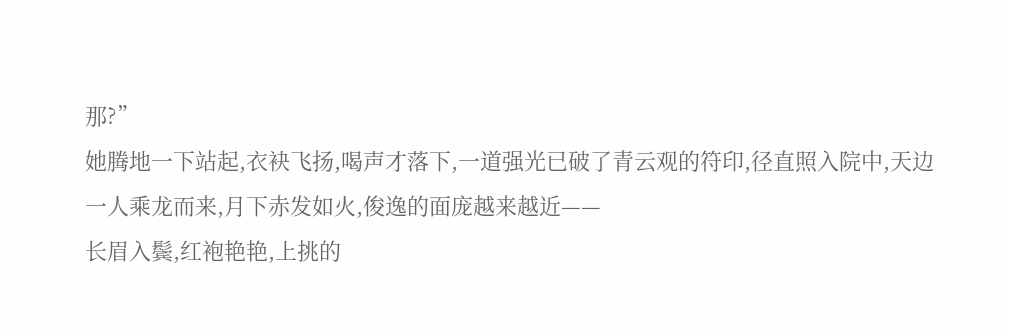那?”
她腾地一下站起,衣袂飞扬,喝声才落下,一道强光已破了青云观的符印,径直照入院中,天边一人乘龙而来,月下赤发如火,俊逸的面庞越来越近——
长眉入鬓,红袍艳艳,上挑的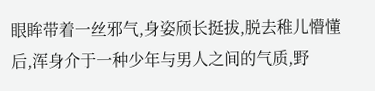眼眸带着一丝邪气,身姿颀长挺拔,脱去稚儿懵懂后,浑身介于一种少年与男人之间的气质,野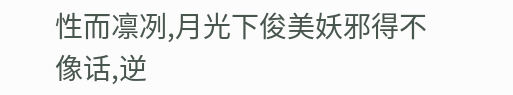性而凛冽,月光下俊美妖邪得不像话,逆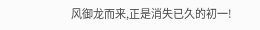风御龙而来,正是消失已久的初一!